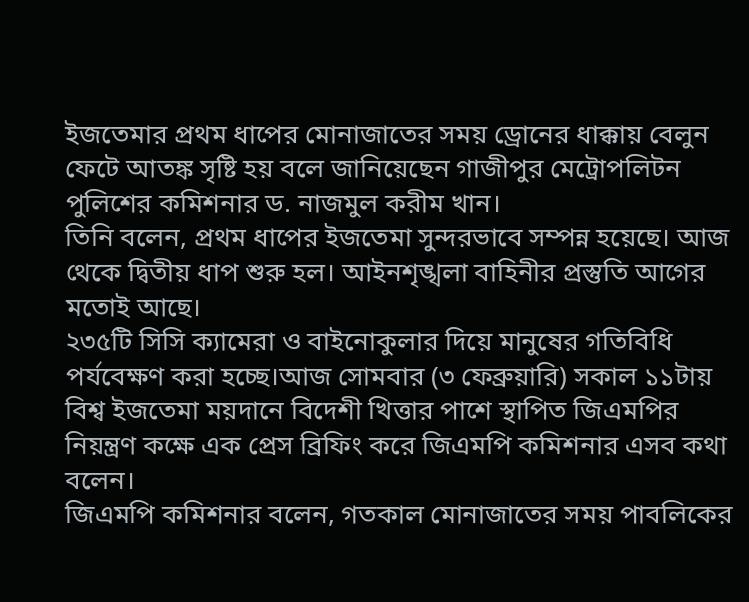ইজতেমার প্রথম ধাপের মোনাজাতের সময় ড্রোনের ধাক্কায় বেলুন ফেটে আতঙ্ক সৃষ্টি হয় বলে জানিয়েছেন গাজীপুর মেট্রোপলিটন পুলিশের কমিশনার ড. নাজমুল করীম খান।
তিনি বলেন, প্রথম ধাপের ইজতেমা সুন্দরভাবে সম্পন্ন হয়েছে। আজ থেকে দ্বিতীয় ধাপ শুরু হল। আইনশৃঙ্খলা বাহিনীর প্রস্তুতি আগের মতোই আছে।
২৩৫টি সিসি ক্যামেরা ও বাইনোকুলার দিয়ে মানুষের গতিবিধি পর্যবেক্ষণ করা হচ্ছে।আজ সোমবার (৩ ফেব্রুয়ারি) সকাল ১১টায় বিশ্ব ইজতেমা ময়দানে বিদেশী খিত্তার পাশে স্থাপিত জিএমপির নিয়ন্ত্রণ কক্ষে এক প্রেস ব্রিফিং করে জিএমপি কমিশনার এসব কথা বলেন।
জিএমপি কমিশনার বলেন, গতকাল মোনাজাতের সময় পাবলিকের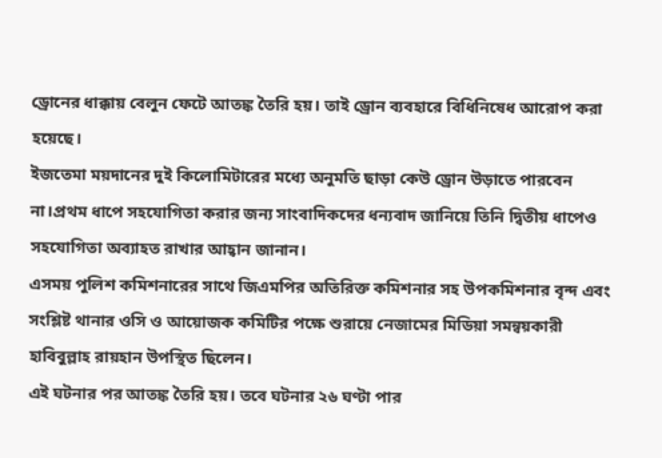ড্রোনের ধাক্কায় বেলুন ফেটে আতঙ্ক তৈরি হয়। তাই ড্রোন ব্যবহারে বিধিনিষেধ আরোপ করা হয়েছে।
ইজতেমা ময়দানের দুই কিলোমিটারের মধ্যে অনুমতি ছাড়া কেউ ড্রোন উড়াতে পারবেন না।প্রথম ধাপে সহযোগিতা করার জন্য সাংবাদিকদের ধন্যবাদ জানিয়ে তিনি দ্বিতীয় ধাপেও সহযোগিতা অব্যাহত রাখার আহ্বান জানান।
এসময় পুলিশ কমিশনারের সাথে জিএমপির অতিরিক্ত কমিশনার সহ উপকমিশনার বৃন্দ এবং সংশ্লিষ্ট থানার ওসি ও আয়োজক কমিটির পক্ষে শুরায়ে নেজামের মিডিয়া সমন্বয়কারী হাবিবুল্লাহ রায়হান উপস্থিত ছিলেন।
এই ঘটনার পর আতঙ্ক তৈরি হয়। তবে ঘটনার ২৬ ঘণ্টা পার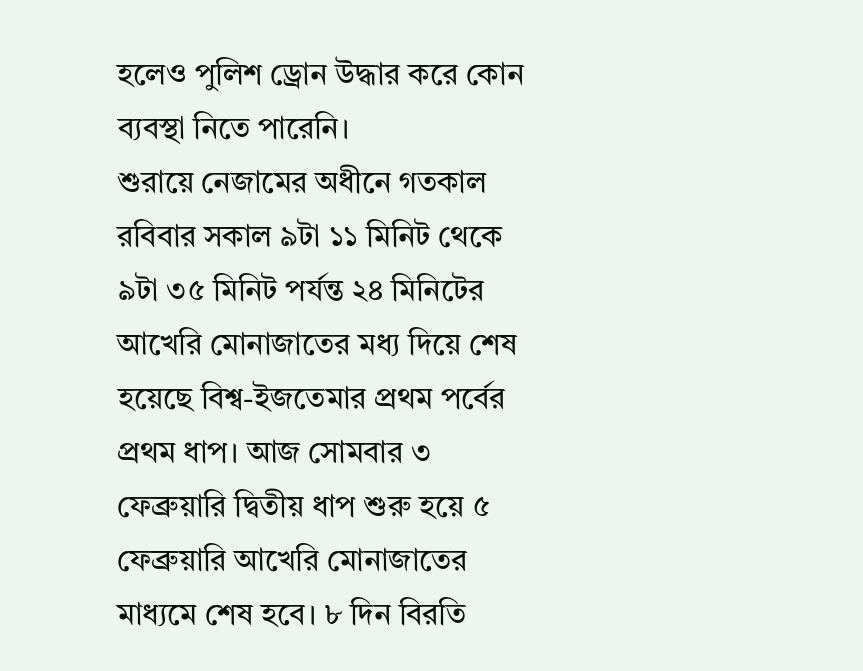হলেও পুলিশ ড্রোন উদ্ধার করে কোন ব্যবস্থা নিতে পারেনি।
শুরায়ে নেজামের অধীনে গতকাল রবিবার সকাল ৯টা ১১ মিনিট থেকে ৯টা ৩৫ মিনিট পর্যন্ত ২৪ মিনিটের আখেরি মোনাজাতের মধ্য দিয়ে শেষ হয়েছে বিশ্ব-ইজতেমার প্রথম পর্বের প্রথম ধাপ। আজ সোমবার ৩ ফেব্রুয়ারি দ্বিতীয় ধাপ শুরু হয়ে ৫ ফেব্রুয়ারি আখেরি মোনাজাতের মাধ্যমে শেষ হবে। ৮ দিন বিরতি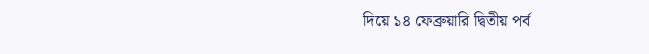দিয়ে ১৪ ফেব্রুয়ারি দ্বিতীয় পর্ব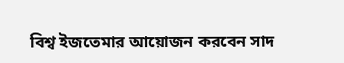বিশ্ব ইজতেমার আয়োজন করবেন সাদ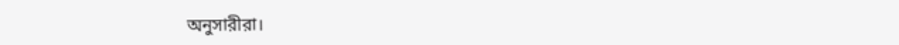অনুসারীরা।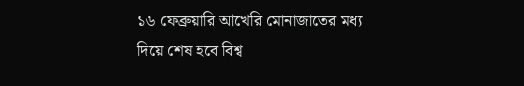১৬ ফেব্রুয়ারি আখেরি মোনাজাতের মধ্য দিয়ে শেষ হবে বিশ্ব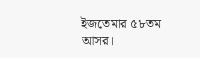ইজতেমার ৫৮তম আসর।